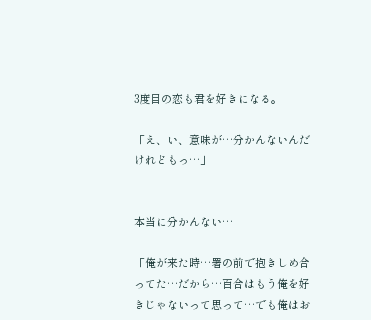3度目の恋も君を好きになる。

「え、い、意味が…分かんないんだけれどもっ…」


本当に分かんない…

「俺が来た時…署の前で抱きしめ合ってた…だから…百合はもう俺を好きじゃないって思って…でも俺はお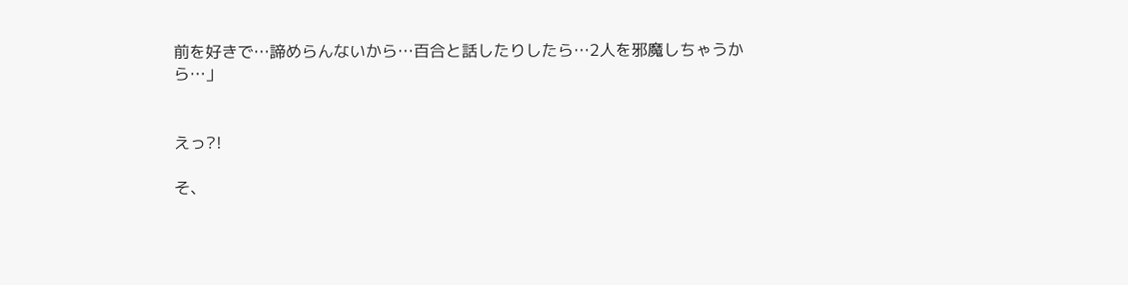前を好きで…諦めらんないから…百合と話したりしたら…2人を邪魔しちゃうから…」


えっ?!

そ、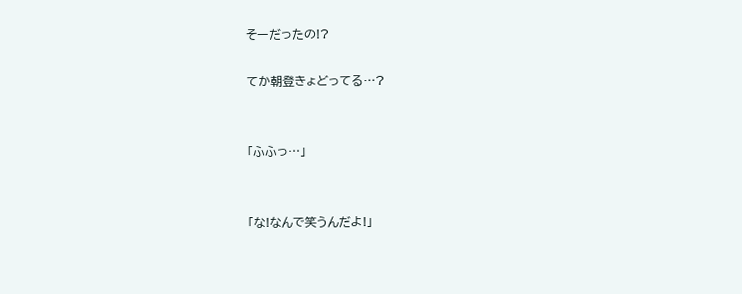そーだったの!?

てか朝登きょどってる…?


「ふふっ…」


「な!なんで笑うんだよ!」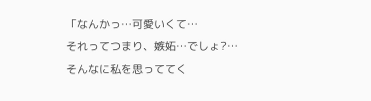「なんかっ…可愛いくて…
それってつまり、嫉妬…でしょ?…そんなに私を思っててく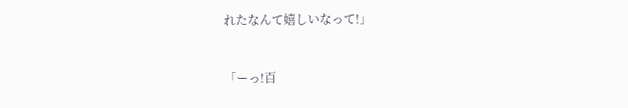れたなんて嬉しいなって!」


「ーっ!百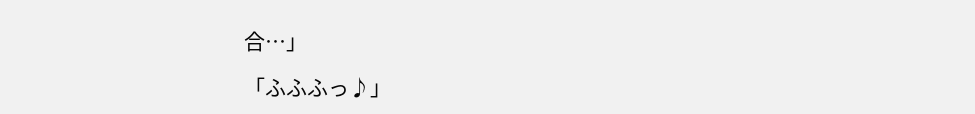合…」

「ふふふっ♪」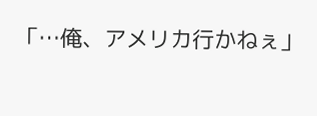「…俺、アメリカ行かねぇ」